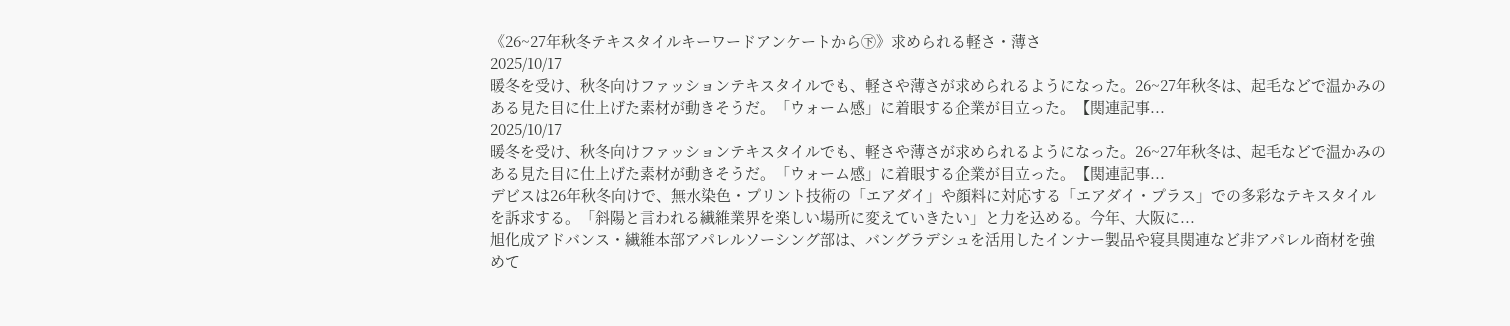《26~27年秋冬テキスタイルキーワードアンケートから㊦》求められる軽さ・薄さ
2025/10/17
暖冬を受け、秋冬向けファッションテキスタイルでも、軽さや薄さが求められるようになった。26~27年秋冬は、起毛などで温かみのある見た目に仕上げた素材が動きそうだ。「ウォーム感」に着眼する企業が目立った。【関連記事...
2025/10/17
暖冬を受け、秋冬向けファッションテキスタイルでも、軽さや薄さが求められるようになった。26~27年秋冬は、起毛などで温かみのある見た目に仕上げた素材が動きそうだ。「ウォーム感」に着眼する企業が目立った。【関連記事...
デビスは26年秋冬向けで、無水染色・プリント技術の「エアダイ」や顔料に対応する「エアダイ・プラス」での多彩なテキスタイルを訴求する。「斜陽と言われる繊維業界を楽しい場所に変えていきたい」と力を込める。今年、大阪に...
旭化成アドバンス・繊維本部アパレルソーシング部は、バングラデシュを活用したインナー製品や寝具関連など非アパレル商材を強めて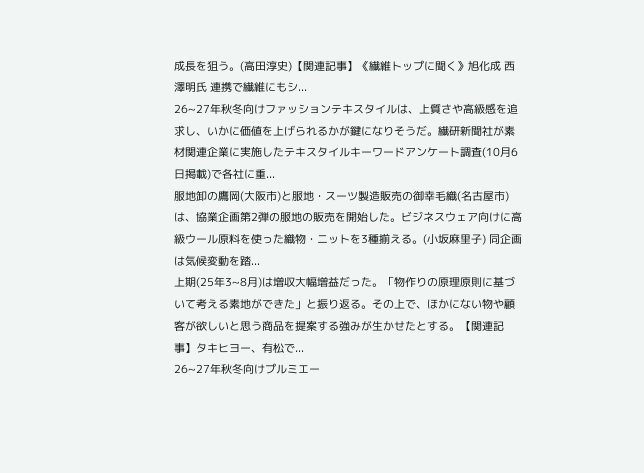成長を狙う。(高田淳史)【関連記事】《繊維トップに聞く》旭化成 西澤明氏 連携で繊維にもシ...
26~27年秋冬向けファッションテキスタイルは、上質さや高級感を追求し、いかに価値を上げられるかが鍵になりそうだ。繊研新聞社が素材関連企業に実施したテキスタイルキーワードアンケート調査(10月6日掲載)で各社に重...
服地卸の鷹岡(大阪市)と服地・スーツ製造販売の御幸毛織(名古屋市)は、協業企画第2弾の服地の販売を開始した。ビジネスウェア向けに高級ウール原料を使った織物・ニットを3種揃える。(小坂麻里子) 同企画は気候変動を踏...
上期(25年3~8月)は増収大幅増益だった。「物作りの原理原則に基づいて考える素地ができた」と振り返る。その上で、ほかにない物や顧客が欲しいと思う商品を提案する強みが生かせたとする。【関連記事】タキヒヨー、有松で...
26~27年秋冬向けプルミエー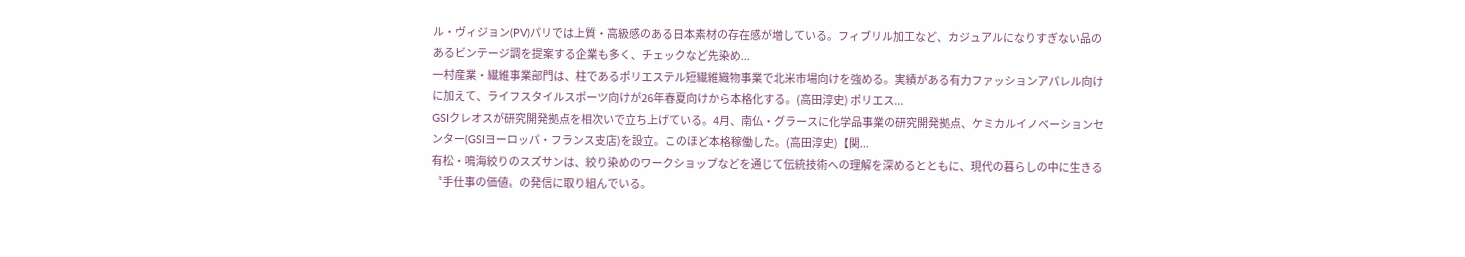ル・ヴィジョン(PV)パリでは上質・高級感のある日本素材の存在感が増している。フィブリル加工など、カジュアルになりすぎない品のあるビンテージ調を提案する企業も多く、チェックなど先染め...
一村産業・繊維事業部門は、柱であるポリエステル短繊維織物事業で北米市場向けを強める。実績がある有力ファッションアパレル向けに加えて、ライフスタイルスポーツ向けが26年春夏向けから本格化する。(高田淳史) ポリエス...
GSIクレオスが研究開発拠点を相次いで立ち上げている。4月、南仏・グラースに化学品事業の研究開発拠点、ケミカルイノベーションセンター(GSIヨーロッパ・フランス支店)を設立。このほど本格稼働した。(高田淳史)【関...
有松・鳴海絞りのスズサンは、絞り染めのワークショップなどを通じて伝統技術への理解を深めるとともに、現代の暮らしの中に生きる〝手仕事の価値〟の発信に取り組んでいる。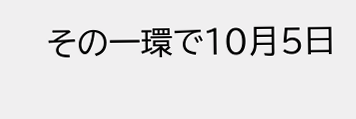その一環で10月5日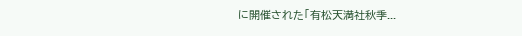に開催された「有松天満社秋季...